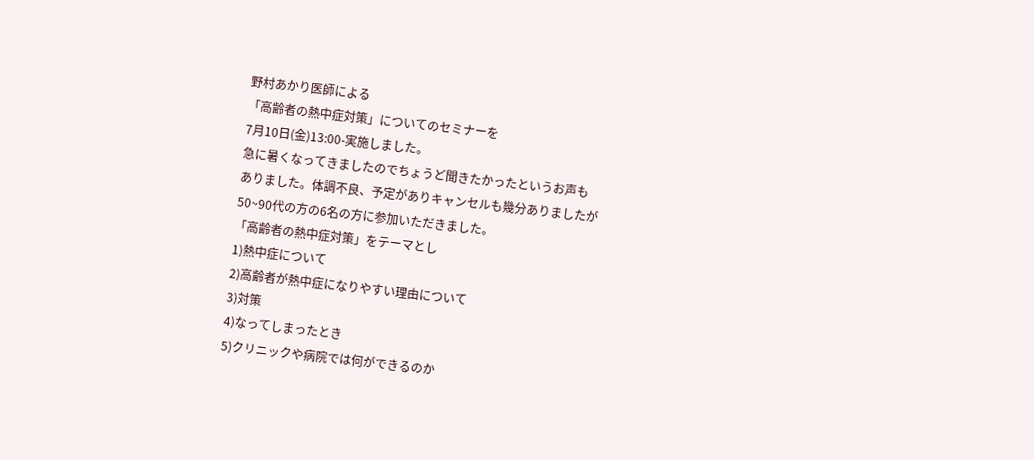野村あかり医師による
「高齢者の熱中症対策」についてのセミナーを
7月10日(金)13:00-実施しました。
急に暑くなってきましたのでちょうど聞きたかったというお声も
ありました。体調不良、予定がありキャンセルも幾分ありましたが
50~90代の方の6名の方に参加いただきました。
「高齢者の熱中症対策」をテーマとし
1)熱中症について
2)高齢者が熱中症になりやすい理由について
3)対策
4)なってしまったとき
5)クリニックや病院では何ができるのか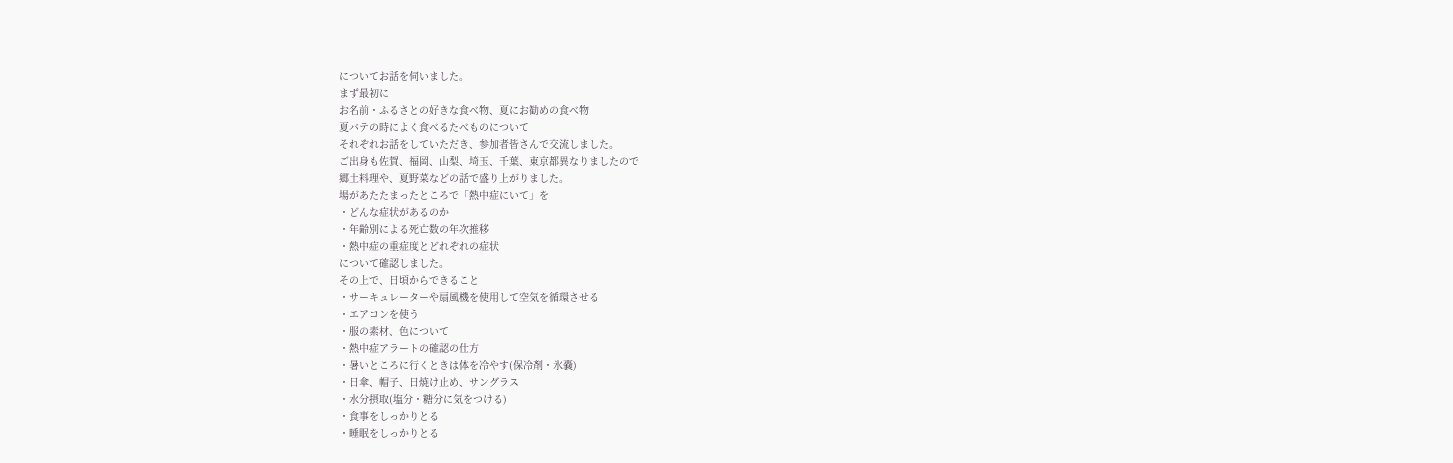についてお話を伺いました。
まず最初に
お名前・ふるさとの好きな食べ物、夏にお勧めの食べ物
夏バテの時によく食べるたべものについて
それぞれお話をしていただき、参加者皆さんで交流しました。
ご出身も佐賀、福岡、山梨、埼玉、千葉、東京都異なりましたので
郷土料理や、夏野菜などの話で盛り上がりました。
場があたたまったところで「熱中症にいて」を
・どんな症状があるのか
・年齢別による死亡数の年次推移
・熱中症の重症度とどれぞれの症状
について確認しました。
その上で、日頃からできること
・サーキュレーターや扇風機を使用して空気を循環させる
・エアコンを使う
・服の素材、色について
・熱中症アラートの確認の仕方
・暑いところに行くときは体を冷やす(保冷剤・氷嚢)
・日傘、帽子、日焼け止め、サングラス
・水分摂取(塩分・糖分に気をつける)
・食事をしっかりとる
・睡眠をしっかりとる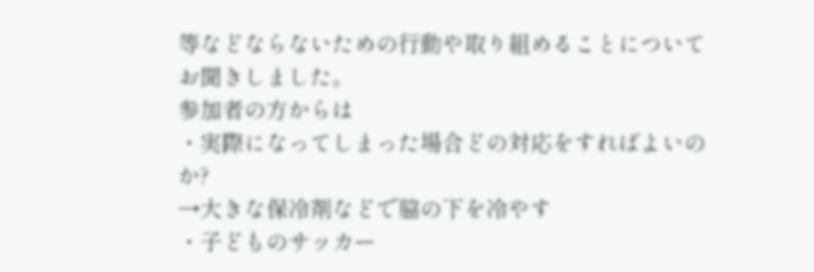等などならないための行動や取り組めることについて
お聞きしました。
参加者の方からは
・実際になってしまった場合どの対応をすればよいのか?
→大きな保冷剤などで脇の下を冷やす
・子どものサッカー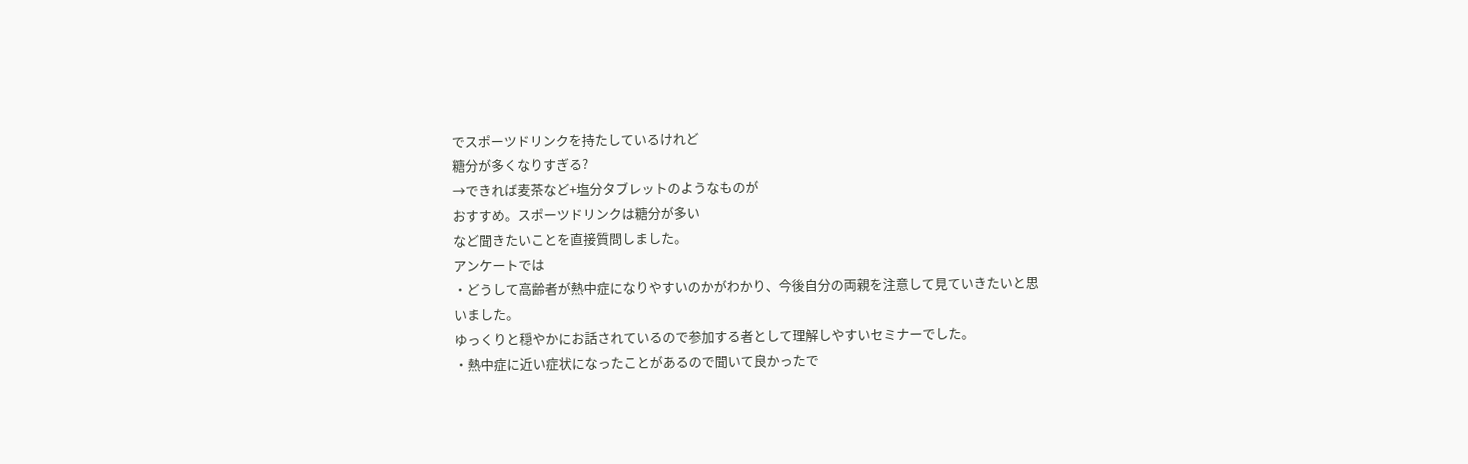でスポーツドリンクを持たしているけれど
糖分が多くなりすぎる?
→できれば麦茶など+塩分タブレットのようなものが
おすすめ。スポーツドリンクは糖分が多い
など聞きたいことを直接質問しました。
アンケートでは
・どうして高齢者が熱中症になりやすいのかがわかり、今後自分の両親を注意して見ていきたいと思いました。
ゆっくりと穏やかにお話されているので参加する者として理解しやすいセミナーでした。
・熱中症に近い症状になったことがあるので聞いて良かったで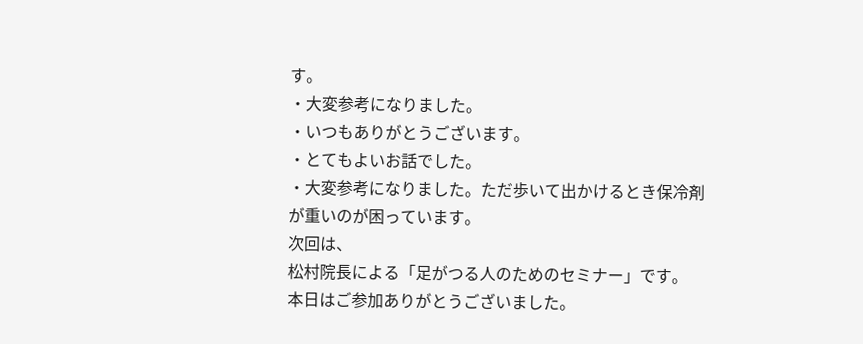す。
・大変参考になりました。
・いつもありがとうございます。
・とてもよいお話でした。
・大変参考になりました。ただ歩いて出かけるとき保冷剤が重いのが困っています。
次回は、
松村院長による「足がつる人のためのセミナー」です。
本日はご参加ありがとうございました。